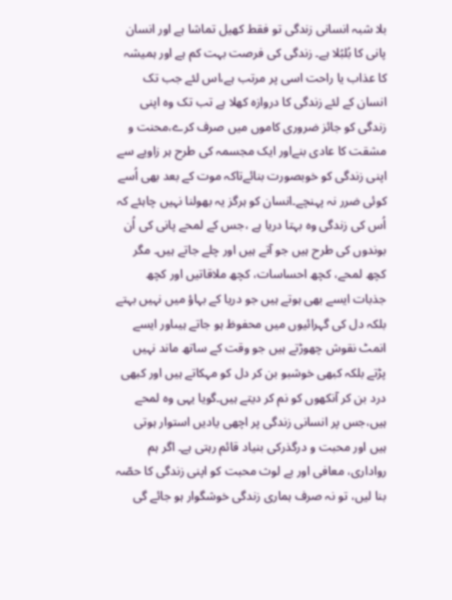بلا شبہ انسانی زندگی تو فقط کھیل تماشا ہے اور انسان پانی کا بُلبُلا ہے۔ زندگی کی فرصت بہت کم ہے اور ہمیشہ کا عذاب یا راحت اسی پر مرتب ہے،اس لئے جب تک انسان کے لئے زندگی کا دروازہ کھلا ہے تب تک وہ اپنی زندگی کو جائز ضروری کاموں میں صرف کرے،محنت و مشقت کا عادی بنےاور ایک مجسمہ کی طرح ہر زاویے سے اپنی زندگی کو خوبصورت بنائےتاکہ موت کے بعد بھی اُسے کوئی ضرر نہ پہنچے۔انسان کو ہرگز یہ بھولنا نہیں چاہئے کہ اُس کی زندگی وہ بہتا دریا ہے ،جس کے لمحے پانی کی اُن بوندوں کی طرح ہیں جو آتے ہیں اور چلے جاتے ہیں۔ مگر کچھ لمحے، کچھ احساسات، کچھ ملاقاتیں اور کچھ جذبات ایسے بھی ہوتے ہیں جو دریا کے بہاؤ میں نہیں بہتے بلکہ دل کی گہرائیوں میں محفوظ ہو جاتے ہیںاور ایسے انمٹ نقوش چھوڑتے ہیں جو وقت کے ساتھ ماند نہیں پڑتے بلکہ کبھی خوشبو بن کر دل کو مہکاتے ہیں اور کبھی درد بن کر آنکھوں کو نم کر دیتے ہیں۔گویا یہی وہ لمحے ہیں،جس پر انسانی زندگی پر اچھی یادیں استوار ہوتی ہیں اور محبت و درگذرکی بنیاد قائم رہتی ہے۔ اگر ہم رواداری، معافی اور بے لوث محبت کو اپنی زندگی کا حصّہ بنا لیں، تو نہ صرف ہماری زندگی خوشگوار ہو جائے گی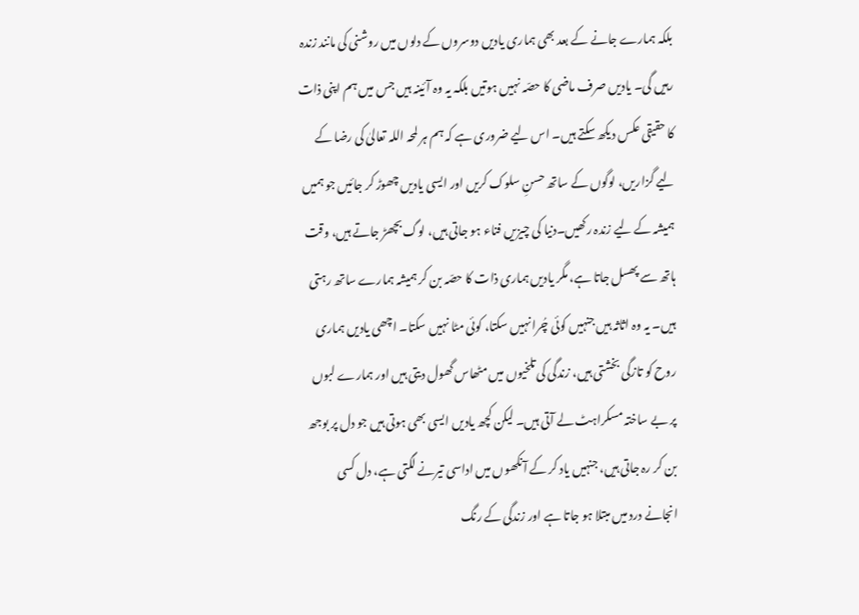بلکہ ہمارے جانے کے بعد بھی ہماری یادیں دوسروں کے دلوں میں روشنی کی مانند زندہ رہیں گی۔ یادیں صرف ماضی کا حصّہ نہیں ہوتیں بلکہ یہ وہ آئینہ ہیں جس میں ہم اپنی ذات کا حقیقی عکس دیکھ سکتے ہیں۔ اس لیے ضروری ہے کہ ہم ہر لمحہ اللہ تعالیٰ کی رضا کے لیے گزاریں، لوگوں کے ساتھ حسنِ سلوک کریں اور ایسی یادیں چھوڑ کر جائیں جو ہمیں ہمیشہ کے لیے زندہ رکھیں۔دنیا کی چیزیں فناء ہو جاتی ہیں، لوگ بچھڑ جاتے ہیں، وقت ہاتھ سے پھسل جاتا ہے، مگر یادیں ہماری ذات کا حصّہ بن کر ہمیشہ ہمارے ساتھ رہتی ہیں۔ یہ وہ اثاثہ ہیں جنہیں کوئی چُرا نہیں سکتا، کوئی مٹا نہیں سکتا۔ اچھی یادیں ہماری روح کو تازگی بخشتی ہیں، زندگی کی تلخیوں میں مٹھاس گھول دیتی ہیں اور ہمارے لبوں پر بے ساختہ مسکراہٹ لے آتی ہیں۔ لیکن کچھ یادیں ایسی بھی ہوتی ہیں جو دل پر بوجھ بن کر رہ جاتی ہیں، جنہیں یاد کر کے آنکھوں میں اداسی تیرنے لگتی ہے، دل کسی انجانے درد میں مبتلا ہو جاتا ہے اور زندگی کے رنگ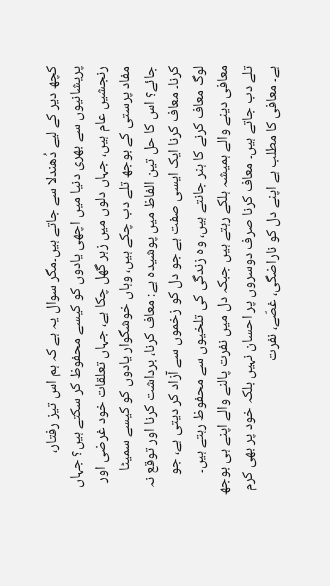کچھ دیر کے لیے دُھندلا سے جاتے ہیں۔مگر سوال یہ ہے کہ ہم اس تیز رفتار، پریشانیوں سے بھری دنیا میں اچھی یادوں کو کیسے محفوظ کر سکتے ہیں؟ جہاں رنجشیں عام ہیں، جہاں دلوں میں زہر گھل چکا ہے، جہاں تعلقات خود غرضی اور مفاد پرستی کے بوجھ تلے دب چکے ہیں، وہاں خوشگوار یادوں کو کیسے سمیٹا جائے؟ اس کا حل تین الفاظ میں پوشیدہ ہے: معاف کرنا، برداشت کرنا اور توقع نہ کرنا۔ معاف کرنا ایک ایسی صفت ہے جو دل کو زخموں سے آزاد کر دیتی ہے، جو لوگ معاف کرنے کا ہنر جانتے ہیں، وہ زندگی کی تلخیوں سے محفوظ رہتے ہیں۔ معافی دینے والے ہمیشہ ہلکے رہتے ہیں جبکہ دل میں نفرت پالنے والے اپنے ہی بوجھ تلے دب جاتے ہیں۔ معاف کرنا صرف دوسروں پر احسان نہیں بلکہ خود پر بھی کرم ہے۔ معافی کا مطلب ہے اپنے دل کو ناراضگی، غصّے، نفرت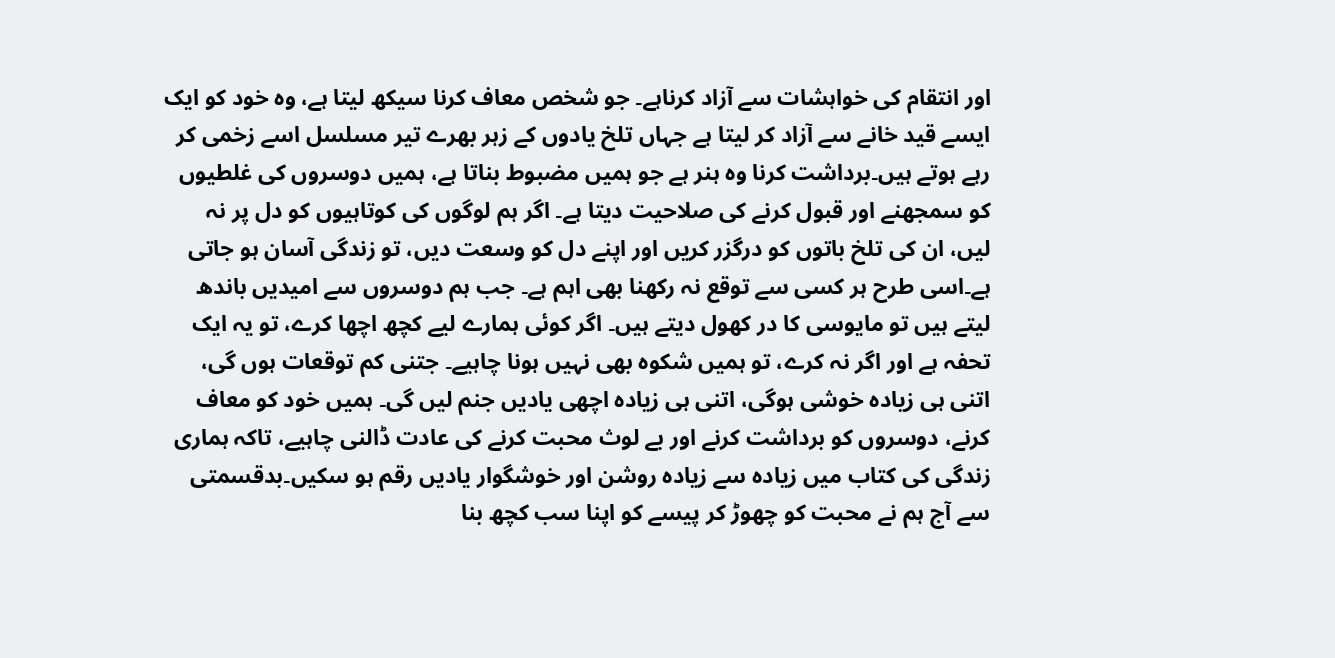اور انتقام کی خواہشات سے آزاد کرناہے۔ جو شخص معاف کرنا سیکھ لیتا ہے، وہ خود کو ایک ایسے قید خانے سے آزاد کر لیتا ہے جہاں تلخ یادوں کے زہر بھرے تیر مسلسل اسے زخمی کر رہے ہوتے ہیں۔برداشت کرنا وہ ہنر ہے جو ہمیں مضبوط بناتا ہے، ہمیں دوسروں کی غلطیوں کو سمجھنے اور قبول کرنے کی صلاحیت دیتا ہے۔ اگر ہم لوگوں کی کوتاہیوں کو دل پر نہ لیں، ان کی تلخ باتوں کو درگزر کریں اور اپنے دل کو وسعت دیں، تو زندگی آسان ہو جاتی ہے۔اسی طرح ہر کسی سے توقع نہ رکھنا بھی اہم ہے۔ جب ہم دوسروں سے امیدیں باندھ لیتے ہیں تو مایوسی کا در کھول دیتے ہیں۔ اگر کوئی ہمارے لیے کچھ اچھا کرے، تو یہ ایک تحفہ ہے اور اگر نہ کرے، تو ہمیں شکوہ بھی نہیں ہونا چاہیے۔ جتنی کم توقعات ہوں گی، اتنی ہی زیادہ خوشی ہوگی، اتنی ہی زیادہ اچھی یادیں جنم لیں گی۔ ہمیں خود کو معاف کرنے، دوسروں کو برداشت کرنے اور بے لوث محبت کرنے کی عادت ڈالنی چاہیے، تاکہ ہماری زندگی کی کتاب میں زیادہ سے زیادہ روشن اور خوشگوار یادیں رقم ہو سکیں۔بدقسمتی سے آج ہم نے محبت کو چھوڑ کر پیسے کو اپنا سب کچھ بنا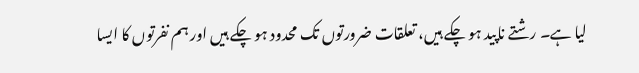لیا ہے۔ رشتے ناپید ہو چکے ہیں، تعلقات ضرورتوں تک محدود ہو چکے ہیں اور ہم نفرتوں کا ایسا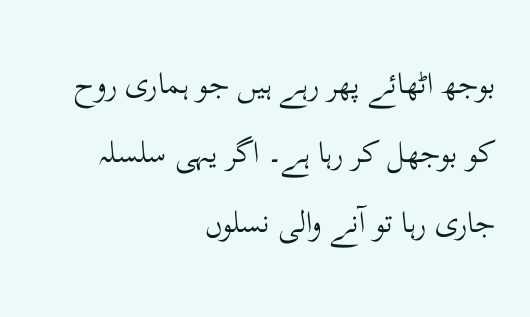بوجھ اٹھائے پھر رہے ہیں جو ہماری روح کو بوجھل کر رہا ہے۔ اگر یہی سلسلہ جاری رہا تو آنے والی نسلوں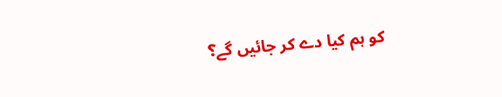کو ہم کیا دے کر جائیں گے؟